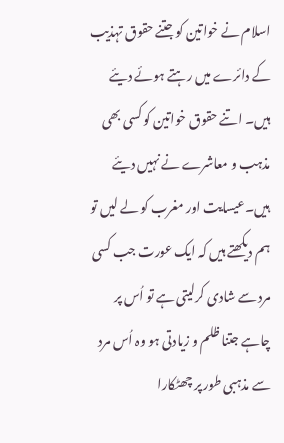اسلام نے خواتین کو جتنے حقوق تہذیب کے دائرے میں رہتے ہوئے دیئے ہیں۔ اتنے حقوق خواتین کو کسی بھی مذہب و معاشرے نے نہیں دیئے ہیں۔عیسایت اور مغرب کو لے لیں تو ہم دیکھتے ہیں کہ ایک عورت جب کسی مرد سے شادی کرلیتی ہے تو اُس پر چاہے جتنا ظلم و زیادتی ہو وہ اُس مرد سے مذہبی طور پر چھٹکارا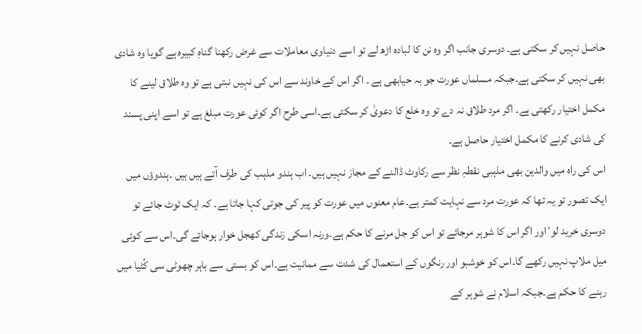حاصل نہیں کر سکتی ہے۔ دوسری جانب اگر وہ نن کا لبادہ اڑھ لے تو اسے دنیاوی معاملات سے غرض رکھنا گناہِ کبیرہ ہے گویا وہ شادی بھی نہیں کر سکتی ہے۔جبکہ مسلماں عورت جو بہ حیابھی ہے ۔ اگر اس کے خاوند سے اس کی نہیں نبتی ہے تو وہ طلاق لینے کا مکمل اختیار رکھتی ہے۔ اگر مرد طلاق نہ دے تو وہ خلع کا دعویٰ کر سکتی ہے۔اسی طرح اگر کوئی عورت مبلغ ہے تو اسے اپنی پسند کی شادی کرنے کا مکمل اختیار حاصل ہے۔
اس کی راہ میں والدین بھی مذہبی نقطہِ نظر سے رکاوٹ ڈالنے کے مجاز نہیں ہیں۔ اب ہندو مذہب کی طرف آتے ہیں ہیں ۔ہندوؤں میں ایک تصور تو یہ تھا کہ عورت مرد سے نہایت کمتر ہے۔عام معنوں میں عورت کو پیر کی جوتی کہا جاتا ہے۔ کہ ایک ٹوٹ جائے تو دوسری خرید لو٬اور اگر اس کا شوہر مرجائے تو اس کو جل مرنے کا حکم ہے۔ورنہ اسکی زندگی کھجل خوار ہوجائے گی۔اس سے کوئی میل ملاپ نہیں رکھے گا۔اس کو خوشبو اور رنگوں کے استعمال کی شدت سے ممانیت ہے۔اس کو بستی سے باہر چھوٹی سی کُٹیا میں رہنے کا حکم ہے۔جبکہ اسلام نے شوہر کے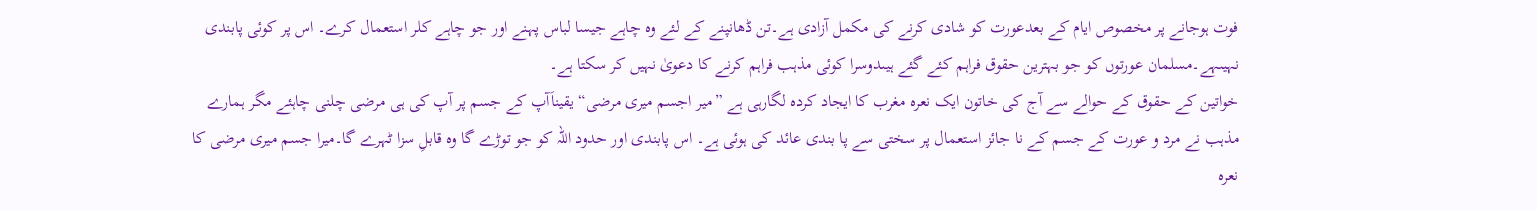فوت ہوجانے پر مخصوص ایام کے بعدعورت کو شادی کرنے کی مکمل آزادی ہے۔تن ڈھانپنے کے لئے وہ چاہے جیسا لباس پہنے اور جو چاہے کلر استعمال کرے۔ اس پر کوئی پابندی نہیںہے۔مسلمان عورتوں کو جو بہترین حقوق فراہم کئے گئے ہیںدوسرا کوئی مذہب فراہم کرنے کا دعویٰ نہیں کر سکتا ہے۔
خواتین کے حقوق کے حوالے سے آج کی خاتون ایک نعرہ مغرب کا ایجاد کردہ لگارہی ہے ”میر اجسم میری مرضی“ یقیناَآپ کے جسم پر آپ کی ہی مرضی چلنی چاہئے مگر ہمارے مذہب نے مرد و عورت کے جسم کے نا جائز استعمال پر سختی سے پا بندی عائد کی ہوئی ہے۔ اس پابندی اور حدود اللہ کو جو توڑے گا وہ قابلِ سزا ٹہرے گا۔میرا جسم میری مرضی کا نعرہ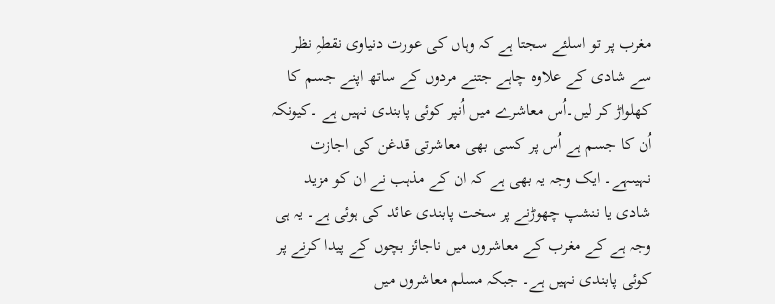مغرب پر تو اسلئے سجتا ہے کہ وہاں کی عورت دنیاوی نقطہِ نظر سے شادی کے علاوہ چاہے جتنے مردوں کے ساتھ اپنے جسم کا کھلواڑ کر لیں۔اُس معاشرے میں اُنپر کوئی پابندی نہیں ہے ۔کیونکہ اُن کا جسم ہے اُس پر کسی بھی معاشرتی قدغن کی اجازت نہیںہے۔ ایک وجہ یہ بھی ہے کہ ان کے مذہب نے ان کو مزید شادی یا ننشپ چھوڑنے پر سخت پابندی عائد کی ہوئی ہے۔ یہ ہی وجہ ہے کے مغرب کے معاشروں میں ناجائز بچوں کے پیدا کرنے پر کوئی پابندی نہیں ہے۔ جبکہ مسلم معاشروں میں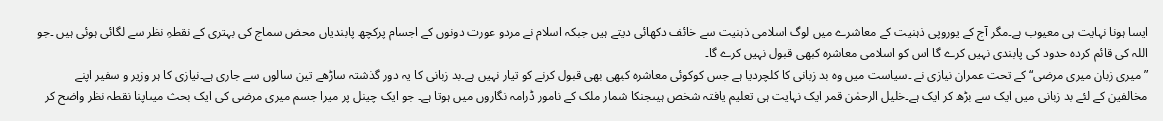ایسا ہونا نہایت ہی معیوب ہے۔مگر آج کے یوروپی ذہنیت کے معاشرے میں لوگ اسلامی ذہنیت سے خائف دکھائی دیتے ہیں جبکہ اسلام نے مردو عورت دونوں کے اجسام پرکچھ پابندیاں محض سماج کی بہتری کے نقطہِ نظر سے لگائی ہوئی ہیں ۔جو اللہ کی قائم کردہ حدود کی پابندی نہیں کرے گا اس کو اسلامی معاشرہ کبھی قبول نہیں کرے گا۔
”میری زبان میری مرضی“ کے تحت عمران نیازی نے ۔سیاست میں وہ بد زبانی کا کلچردیا ہے جس کوکوئی معاشرہ کبھی بھی قبول کرنے کو تیار نہیں ہے۔بد زبانی کا یہ دور گذشتہ ساڑھے تین سالوں سے جاری ہے۔نیازی کا ہر وزیر و سفیر اپنے مخالفین کے لئے بد زبانی میں ایک سے بڑھ کر ایک ہے۔خلیل الرحمٰن قمر ایک نہایت ہی تعلیم یافتہ شخص ہیںجنکا شمار ملک کے نامور ڈرامہ نگاروں میں ہوتا ہے۔ جو ایک چینل پر میرا جسم میری مرضی کی ایک بحث میںاپنا نقطہ نظر واضح کر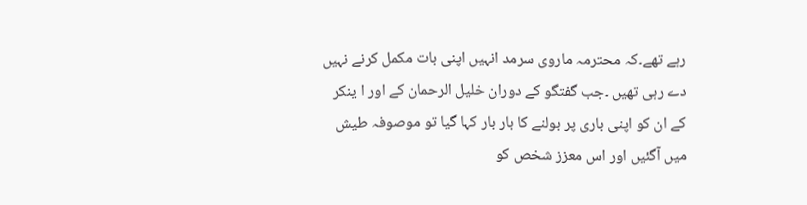رہے تھے۔کہ محترمہ ماروی سرمد انہیں اپنی بات مکمل کرنے نہیں دے رہی تھیں ۔جب گفتگو کے دوران خلیل الرحمان کے اور ا ینکر کے ان کو اپنی باری پر بولنے کا بار بار کہا گیا تو موصوفہ طیش میں آگئیں اور اس معزز شخص کو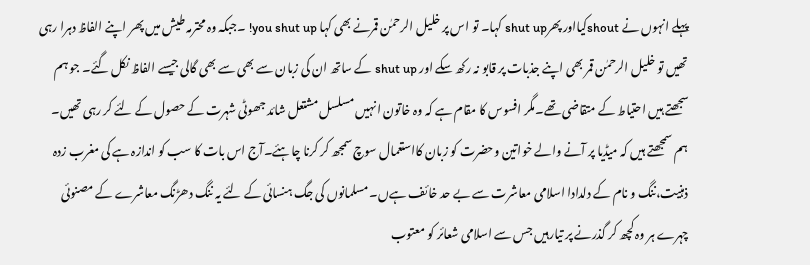پہلے انہوں نے shoutکیااور پھرshut up کہا۔ تو اس پر خلیل الرحمٰن قمرنے بھی کہا you shut up! ۔جبکہ وہ محترمہ طیش میں پھر اپنے الفاظ دہرا رہی تھیں تو خلیل الرحمٰن قمر بھی اپنے جذبات پر قابو نہ رکھ سکے اور shut up کے ساتھ ان کی زبان سے بھی سے بھی گالی جیسے الفاظ نکل گئے۔ جو ہم سجھتے ہیں احتیاط کے متقاضی تھے۔مگر افسوس کا مقام ہے کہ وہ خاتون انہیں مسلسل مشتعل شائد جھوٹی شہرت کے حصول کے لئے کر رہی تھیں۔
ہم سمجھتے ہیں کہ میڈیا پر آنے والے خواتین وحضرت کو زبان کااستعمال سوچ سمجھ کر کرنا چاہئے۔آج اس بات کا سب کو اندازہ ہے کی مغرب زدہ ذہنیت،ننگ و نام کے دلدادا اسلامی معاشرت سے بے حد خائف ہےں۔ مسلمانوں کی جگ ہنسائی کے لئے یہ ننگ دھڑنگ معاشرے کے مصنوئی چہرے ہر وہ کچھ کر گذرنے پر تیارہیں جس سے اسلامی شعائر کو معتوب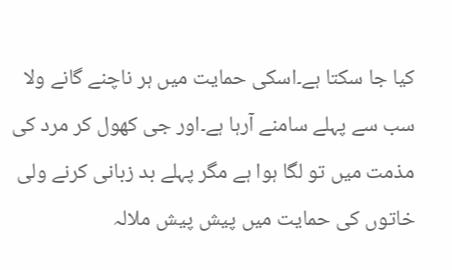کیا جا سکتا ہے۔اسکی حمایت میں ہر ناچنے گانے ولا سب سے پہلے سامنے آرہا ہے۔اور جی کھول کر مرد کی مذمت میں تو لگا ہوا ہے مگر پہلے بد زبانی کرنے ولی خاتوں کی حمایت میں پیش پیش ملالہ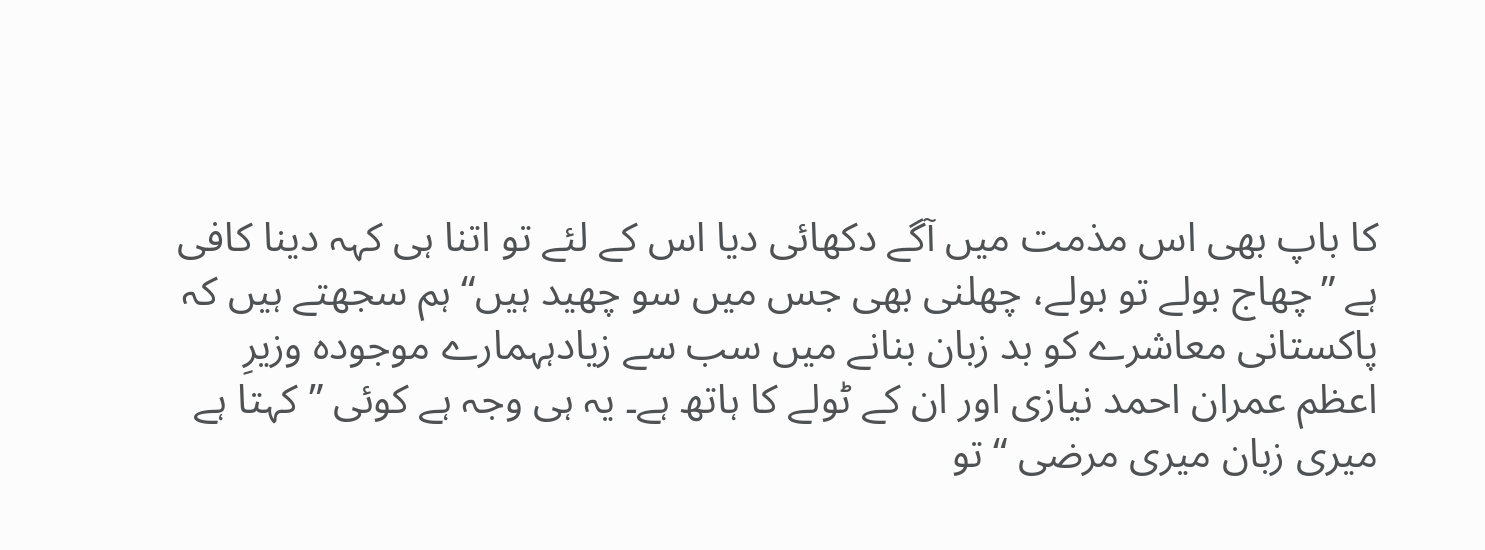کا باپ بھی اس مذمت میں آگے دکھائی دیا اس کے لئے تو اتنا ہی کہہ دینا کافی ہے ”چھاج بولے تو بولے، چھلنی بھی جس میں سو چھید ہیں“ ہم سجھتے ہیں کہ پاکستانی معاشرے کو بد زبان بنانے میں سب سے زیادہہمارے موجودہ وزیرِ اعظم عمران احمد نیازی اور ان کے ٹولے کا ہاتھ ہے۔ یہ ہی وجہ ہے کوئی ”کہتا ہے میری زبان میری مرضی “ تو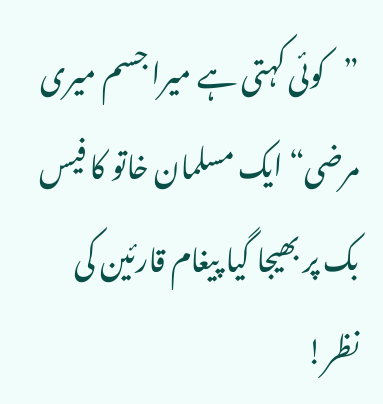”کوئی کہتی ہے میرا جسم میری مرضی“ ایک مسلمان خاتو کا فیس بک پر بھیجا گیا پیغام قارئین کی نظر!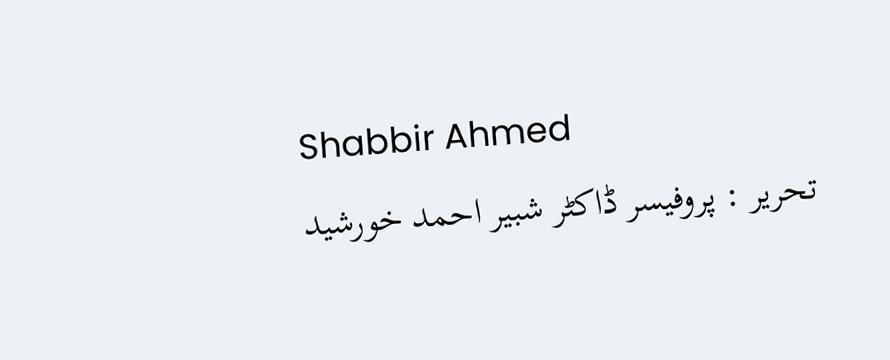Shabbir Ahmed
تحریر : پروفیسر ڈاکٹر شبیر احمد خورشید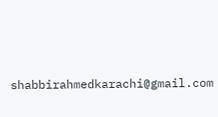shabbirahmedkarachi@gmail.com